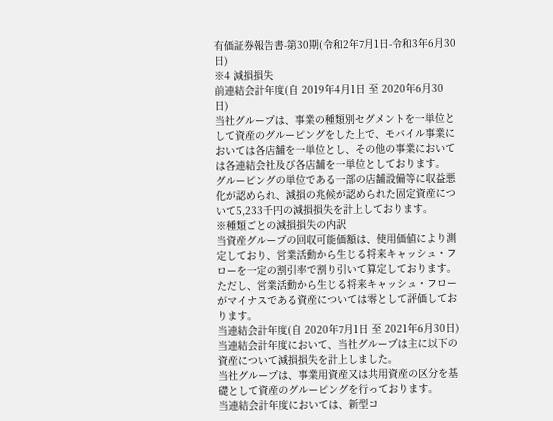有価証券報告書-第30期(令和2年7月1日-令和3年6月30日)
※4 減損損失
前連結会計年度(自 2019年4月1日 至 2020年6月30日)
当社グループは、事業の種類別セグメントを一単位として資産のグルーピングをした上で、モバイル事業においては各店舗を一単位とし、その他の事業においては各連結会社及び各店舗を一単位としております。
グルーピングの単位である一部の店舗設備等に収益悪化が認められ、減損の兆候が認められた固定資産について5,233千円の減損損失を計上しております。
※種類ごとの減損損失の内訳
当資産グループの回収可能価額は、使用価値により測定しており、営業活動から生じる将来キャッシュ・フローを一定の割引率で割り引いて算定しております。ただし、営業活動から生じる将来キャッシュ・フローがマイナスである資産については零として評価しております。
当連結会計年度(自 2020年7月1日 至 2021年6月30日)
当連結会計年度において、当社グループは主に以下の資産について減損損失を計上しました。
当社グループは、事業用資産又は共用資産の区分を基礎として資産のグルーピングを行っております。
当連結会計年度においては、新型コ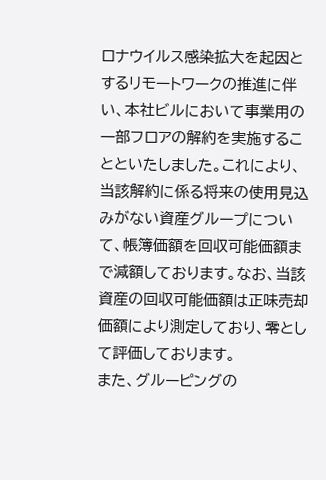ロナウイルス感染拡大を起因とするリモートワークの推進に伴い、本社ビルにおいて事業用の一部フロアの解約を実施することといたしました。これにより、当該解約に係る将来の使用見込みがない資産グループについて、帳簿価額を回収可能価額まで減額しております。なお、当該資産の回収可能価額は正味売却価額により測定しており、零として評価しております。
また、グルーピングの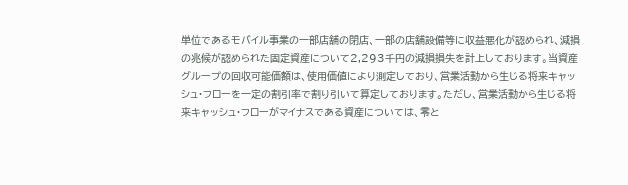単位であるモバイル事業の一部店舗の閉店、一部の店舗設備等に収益悪化が認められ、減損の兆候が認められた固定資産について2,293千円の減損損失を計上しております。当資産グループの回収可能価額は、使用価値により測定しており、営業活動から生じる将来キャッシュ・フローを一定の割引率で割り引いて算定しております。ただし、営業活動から生じる将来キャッシュ・フローがマイナスである資産については、零と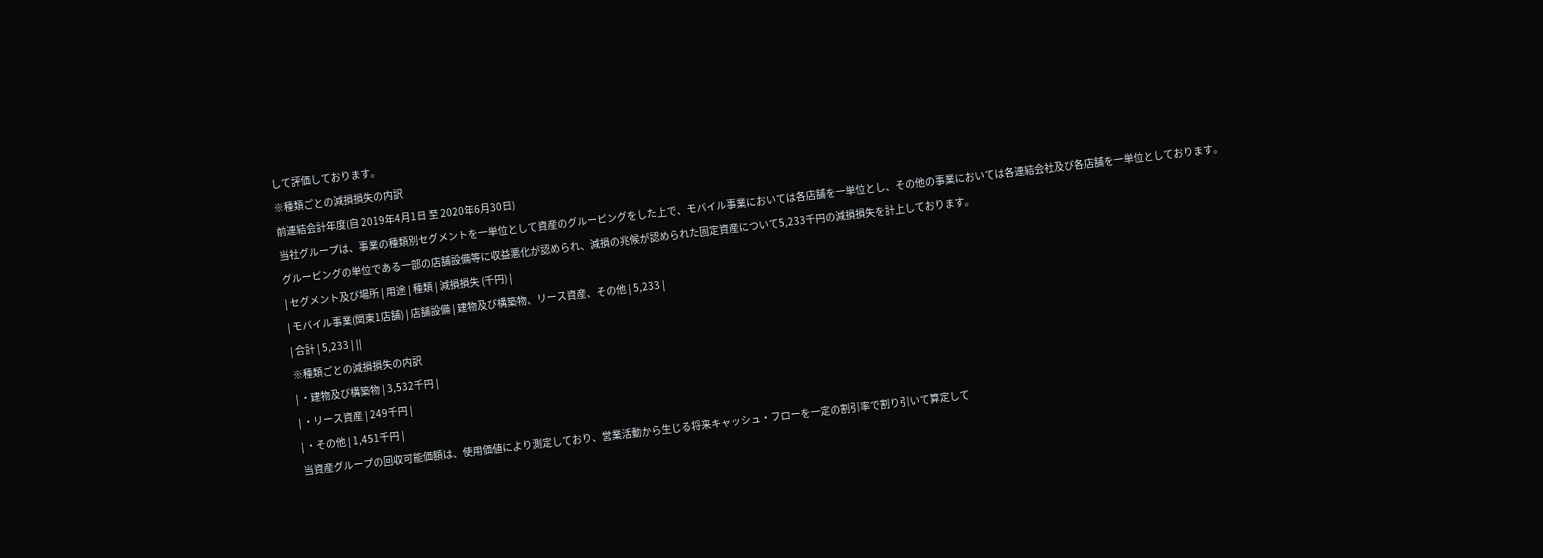して評価しております。
※種類ごとの減損損失の内訳
前連結会計年度(自 2019年4月1日 至 2020年6月30日)
当社グループは、事業の種類別セグメントを一単位として資産のグルーピングをした上で、モバイル事業においては各店舗を一単位とし、その他の事業においては各連結会社及び各店舗を一単位としております。
グルーピングの単位である一部の店舗設備等に収益悪化が認められ、減損の兆候が認められた固定資産について5,233千円の減損損失を計上しております。
| セグメント及び場所 | 用途 | 種類 | 減損損失 (千円) |
| モバイル事業(関東1店舗) | 店舗設備 | 建物及び構築物、リース資産、その他 | 5,233 |
| 合計 | 5,233 | ||
※種類ごとの減損損失の内訳
| ・建物及び構築物 | 3,532千円 |
| ・リース資産 | 249千円 |
| ・その他 | 1,451千円 |
当資産グループの回収可能価額は、使用価値により測定しており、営業活動から生じる将来キャッシュ・フローを一定の割引率で割り引いて算定して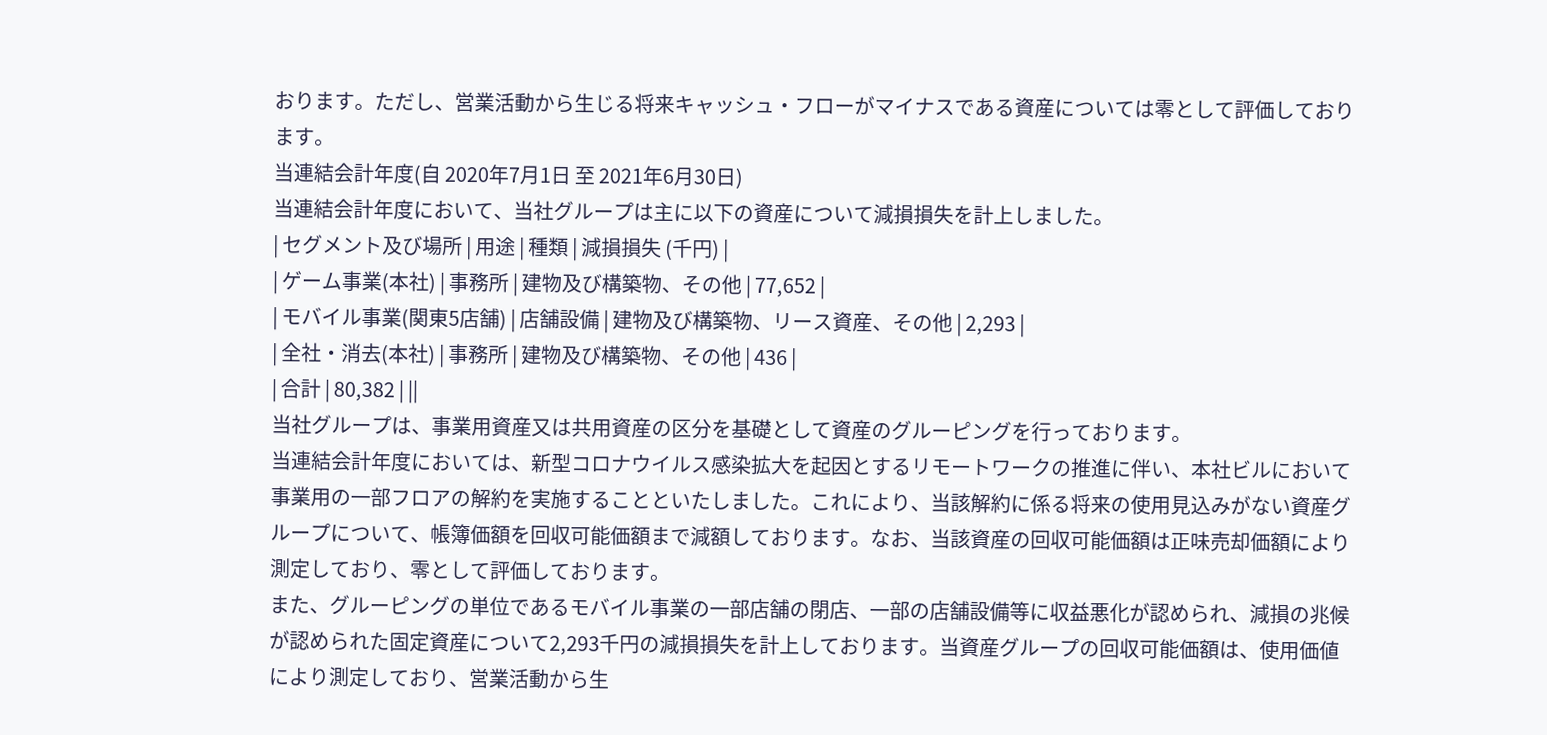おります。ただし、営業活動から生じる将来キャッシュ・フローがマイナスである資産については零として評価しております。
当連結会計年度(自 2020年7月1日 至 2021年6月30日)
当連結会計年度において、当社グループは主に以下の資産について減損損失を計上しました。
| セグメント及び場所 | 用途 | 種類 | 減損損失 (千円) |
| ゲーム事業(本社) | 事務所 | 建物及び構築物、その他 | 77,652 |
| モバイル事業(関東5店舗) | 店舗設備 | 建物及び構築物、リース資産、その他 | 2,293 |
| 全社・消去(本社) | 事務所 | 建物及び構築物、その他 | 436 |
| 合計 | 80,382 | ||
当社グループは、事業用資産又は共用資産の区分を基礎として資産のグルーピングを行っております。
当連結会計年度においては、新型コロナウイルス感染拡大を起因とするリモートワークの推進に伴い、本社ビルにおいて事業用の一部フロアの解約を実施することといたしました。これにより、当該解約に係る将来の使用見込みがない資産グループについて、帳簿価額を回収可能価額まで減額しております。なお、当該資産の回収可能価額は正味売却価額により測定しており、零として評価しております。
また、グルーピングの単位であるモバイル事業の一部店舗の閉店、一部の店舗設備等に収益悪化が認められ、減損の兆候が認められた固定資産について2,293千円の減損損失を計上しております。当資産グループの回収可能価額は、使用価値により測定しており、営業活動から生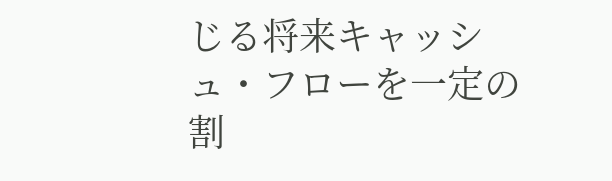じる将来キャッシュ・フローを一定の割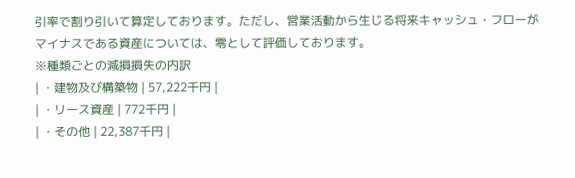引率で割り引いて算定しております。ただし、営業活動から生じる将来キャッシュ・フローがマイナスである資産については、零として評価しております。
※種類ごとの減損損失の内訳
| ・建物及び構築物 | 57,222千円 |
| ・リース資産 | 772千円 |
| ・その他 | 22,387千円 |